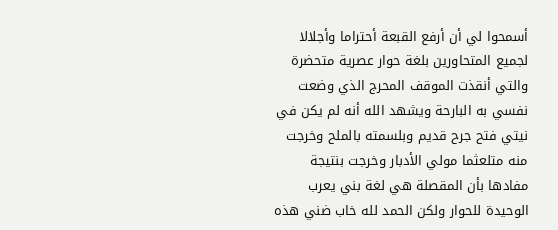أسمحوا لي أن أرفع القبعة أحتراما وأجلالا لجميع المتحاورين بلغة حوار عصرية متحضرة والتي أنقذت الموقف المحرج الذي وضعت نفسي به البارحة ويشهد الله أنه لم يكن في نيتي فتح جرح قديم وبلسمته بالملح وخرجت منه متلعثما مولي الأدبار وخرجت بنتيجة مفادها بأن المقصلة هي لغة بني يعرب الوحيدة للحوار ولكن الحمد لله خاب ضني هذه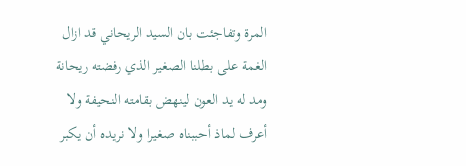المرة وتفاجئت بان السيد الريحاني قد ازال الغمة على بطلنا الصغير الذي رفضته ريحانة ومد له يد العون لينهض بقامته النحيفة ولا أعرف لماذ أحببناه صغيرا ولا نريده أن يكبر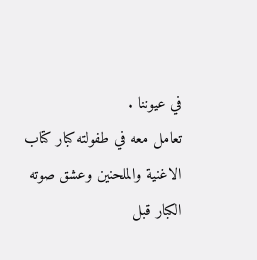في عيوننا .
تعامل معه في طفولته كبار كتاب الاغنية والملحنين وعشق صوته الكبار قبل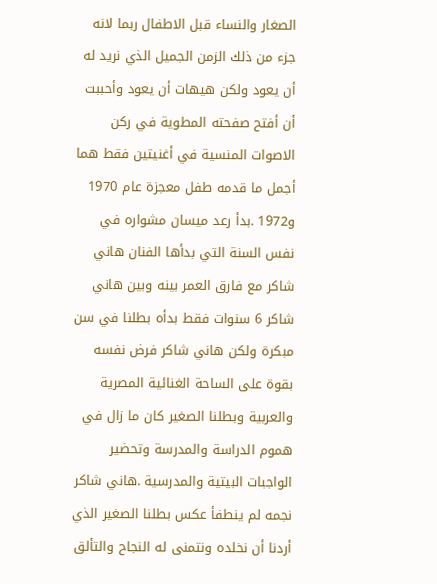الصغار والنساء قبل الاطفال ربما لانه جزء من ذلك الزمن الجميل الذي نريد له أن يعود ولكن هيهات أن يعود وأحببت أن أفتح صفحته المطوية في ركن الاصوات المنسية في أغنيتين فقط هما أجمل ما قدمه طفل معجزة عام 1970 و1972 .بدأ رعد ميسان مشواره في نفس السنة التي بدأها الفنان هاني شاكر مع فارق العمر بينه وبين هاني شاكر 6 سنوات فقط بدأه بطلنا في سن مبكرة ولكن هاني شاكر فرض نفسه بقوة على الساحة الغنائية المصرية والعربية وبطلنا الصغير كان ما زال في هموم الدراسة والمدرسة وتحضير الواجبات البيتية والمدرسية .هاني شاكر نجمه لم ينطفأ عكس بطلنا الصغير الذي أردنا أن نخلده ونتمنى له النجاح والتألق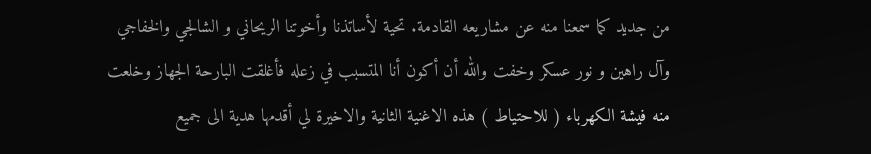من جديد كما سمعنا منه عن مشاريعه القادمة. تحية لأساتذنا وأخوتنا الريحاني و الشالجي والخفاجي وآل راهين و نور عسكر وخفت والله أن أكون أنا المتسبب في زعله فأغلقت البارحة الجهاز وخلعت منه فيشة الكهرباء ( للاحتياط ) هذه الاغنية الثانية والاخيرة لي أقدمها هدية الى جميع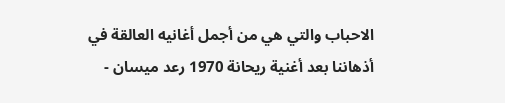الاحباب والتي هي من أجمل أغانيه العالقة في أذهاننا بعد أغنية ريحانة 1970 رعد ميسان -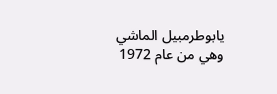يابوطرمبيل الماشي وهي من عام 1972